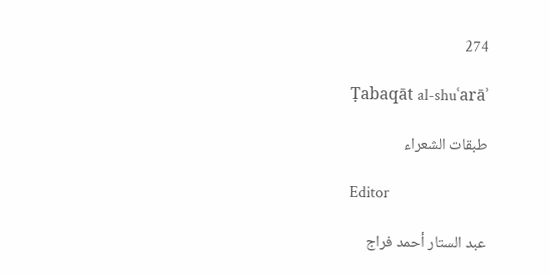274

Ṭabaqāt al-shuʿarāʾ

طبقات الشعراء

Editor

عبد الستار أحمد فراج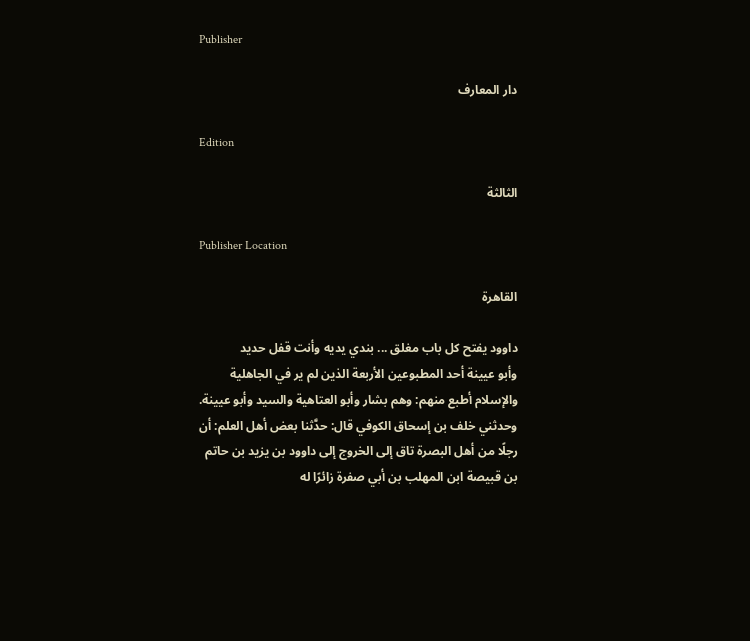Publisher

دار المعارف

Edition

الثالثة

Publisher Location

القاهرة

داوود يفتح كل باب مغلق ... بندي يديه وأنت قفل حديد
وأبو عيينة أحد المطبوعين الأربعة الذين لم ير في الجاهلية والإسلام أطبع منهم: وهم بشار وأبو العتاهية والسيد وأبو عيينة.
وحدثني خلف بن إسحاق الكوفي قال: حدَّثنا بعض أهل العلم: أن رجلًا من أهل البصرة تاق إلى الخروج إلى داوود بن يزيد بن حاتم بن قبيصة ابن المهلب بن أبي صفرة زائرًا له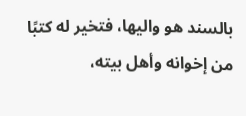بالسند هو واليها، فتخير له كتبًا من إخوانه وأهل بيته،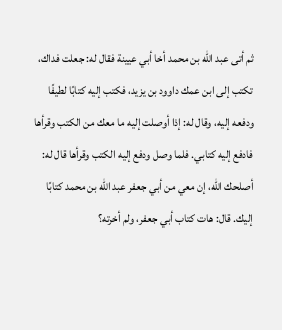ثم أتى عبد الله بن محمد أخا أبي عيينة فقال له: جعلت فداك، تكتب إلى ابن عمك داوود بن يزيد، فكتب إليه كتابًا لطيفًا ودفعه إليه، وقال له: إذا أوصلت إليه ما معك من الكتب وقرأها فادفع إليه كتابي. فلما وصل ودفع إليه الكتب وقرأها قال له: أصلحك الله، إن معي من أبي جعفر عبد الله بن محمد كتابًا إليك. قال: هات كتاب أبي جعفر، ولم أخرته؟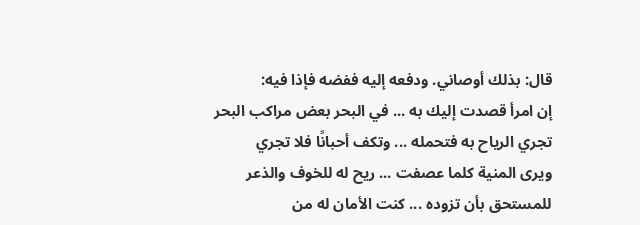قال: بذلك أوصاني. ودفعه إليه ففضه فإذا فيه:
إن امرأ قصدت إليك به ... في البحر بعض مراكب البحر
تجري الرياح به فتحمله ... وتكف أحبانًا فلا تجري
ويرى المنية كلما عصفت ... ريح له للخوف والذعر
للمستحق بأن تزوده ... كنت الأمان له من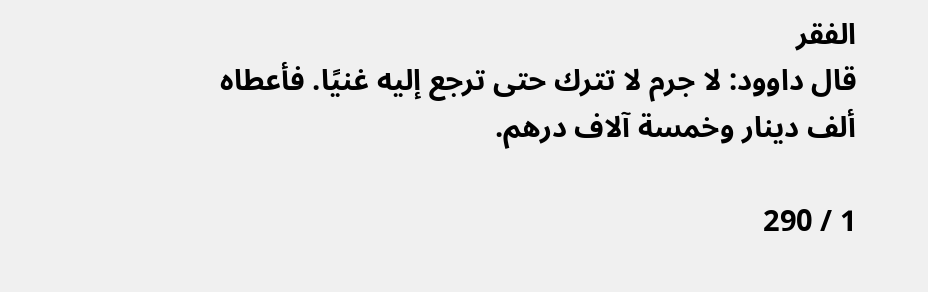الفقر
قال داوود: لا جرم لا تترك حتى ترجع إليه غنيًا. فأعطاه ألف دينار وخمسة آلاف درهم.

1 / 290